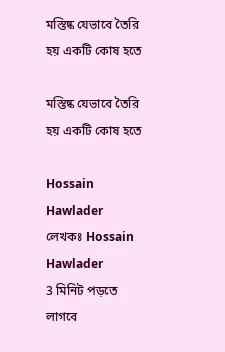মস্তিষ্ক যেভাবে তৈরি হয় একটি কোষ হতে

মস্তিষ্ক যেভাবে তৈরি হয় একটি কোষ হতে

Hossain Hawlader
লেখকঃ Hossain Hawlader
3 মিনিট পড়তে লাগবে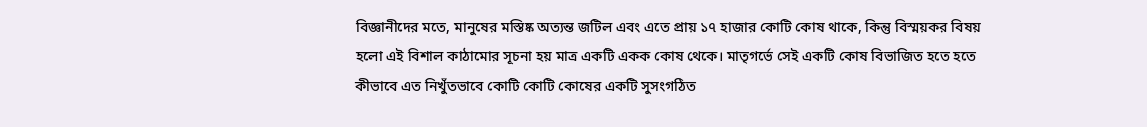বিজ্ঞানীদের মতে, মানুষের মস্তিষ্ক অত্যন্ত জটিল এবং এতে প্রায় ১৭ হাজার কোটি কোষ থাকে, কিন্তু বিস্ময়কর বিষয় হলো এই বিশাল কাঠামোর সূচনা হয় মাত্র একটি একক কোষ থেকে। মাতৃগর্ভে সেই একটি কোষ বিভাজিত হতে হতে কীভাবে এত নিখুঁতভাবে কোটি কোটি কোষের একটি সুসংগঠিত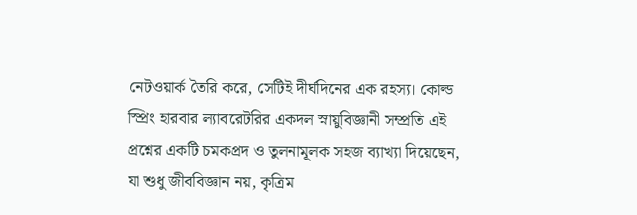নেটওয়ার্ক তৈরি করে, সেটিই দীর্ঘদিনের এক রহস্য। কোল্ড স্প্রিং হারবার ল্যাবরেটরির একদল স্নায়ুবিজ্ঞানী সম্প্রতি এই প্রশ্নের একটি চমকপ্রদ ও তুলনামূলক সহজ ব্যাখ্যা দিয়েছেন, যা শুধু জীববিজ্ঞান নয়, কৃত্রিম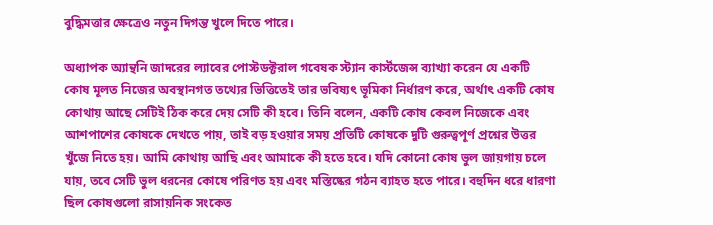বুদ্ধিমত্তার ক্ষেত্রেও নতুন দিগন্ত খুলে দিতে পারে।

অধ্যাপক অ্যান্থনি জাদরের ল্যাবের পোস্টডক্টরাল গবেষক স্ট্যান কার্স্টজেন্স ব্যাখ্যা করেন যে একটি কোষ মূলত নিজের অবস্থানগত তথ্যের ভিত্তিতেই তার ভবিষ্যৎ ভূমিকা নির্ধারণ করে, অর্থাৎ একটি কোষ কোথায় আছে সেটিই ঠিক করে দেয় সেটি কী হবে। তিনি বলেন, একটি কোষ কেবল নিজেকে এবং আশপাশের কোষকে দেখতে পায়, তাই বড় হওয়ার সময় প্রতিটি কোষকে দুটি গুরুত্বপূর্ণ প্রশ্নের উত্তর খুঁজে নিতে হয়। আমি কোথায় আছি এবং আমাকে কী হতে হবে। যদি কোনো কোষ ভুল জায়গায় চলে যায়, তবে সেটি ভুল ধরনের কোষে পরিণত হয় এবং মস্তিষ্কের গঠন ব্যাহত হতে পারে। বহুদিন ধরে ধারণা ছিল কোষগুলো রাসায়নিক সংকেত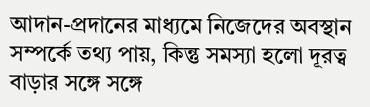আদান-প্রদানের মাধ্যমে নিজেদের অবস্থান সম্পর্কে তথ্য পায়, কিন্তু সমস্যা হলো দূরত্ব বাড়ার সঙ্গে সঙ্গে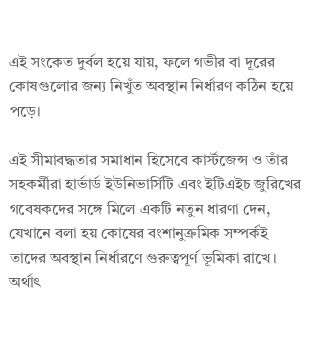এই সংকেত দুর্বল হয়ে যায়, ফলে গভীর বা দূরের কোষগুলোর জন্য নিখুঁত অবস্থান নির্ধারণ কঠিন হয়ে পড়ে।

এই সীমাবদ্ধতার সমাধান হিসেবে কার্স্টজেন্স ও তাঁর সহকর্মীরা হার্ভার্ড ইউনিভার্সিটি এবং ইটিএইচ জুরিখের গবেষকদের সঙ্গে মিলে একটি নতুন ধারণা দেন, যেখানে বলা হয় কোষের বংশানুক্রমিক সম্পর্কই তাদের অবস্থান নির্ধারণে গুরুত্বপূর্ণ ভূমিকা রাখে। অর্থাৎ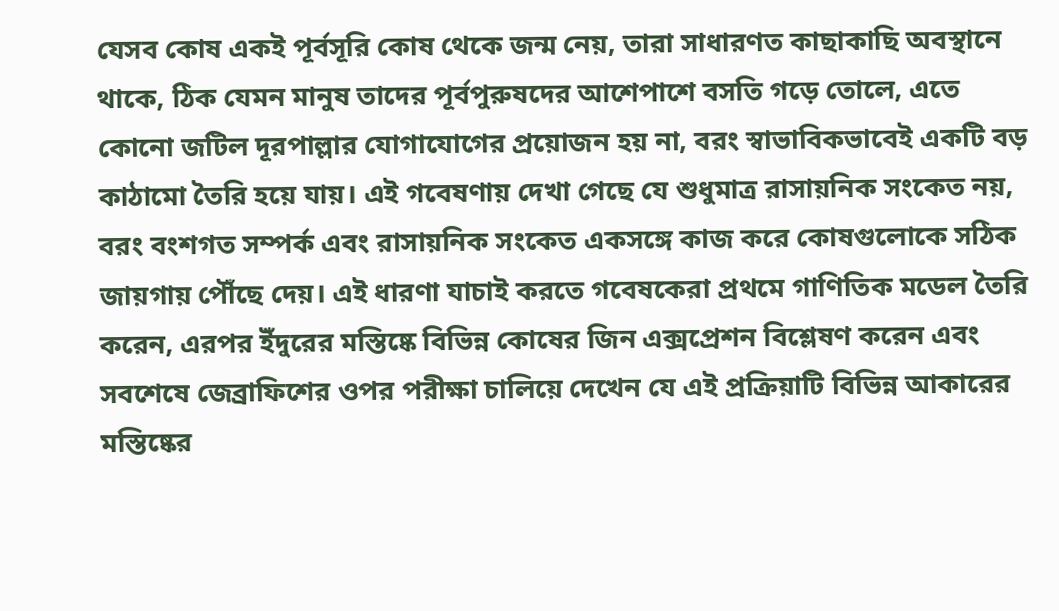যেসব কোষ একই পূর্বসূরি কোষ থেকে জন্ম নেয়, তারা সাধারণত কাছাকাছি অবস্থানে থাকে, ঠিক যেমন মানুষ তাদের পূর্বপুরুষদের আশেপাশে বসতি গড়ে তোলে, এতে কোনো জটিল দূরপাল্লার যোগাযোগের প্রয়োজন হয় না, বরং স্বাভাবিকভাবেই একটি বড় কাঠামো তৈরি হয়ে যায়। এই গবেষণায় দেখা গেছে যে শুধুমাত্র রাসায়নিক সংকেত নয়, বরং বংশগত সম্পর্ক এবং রাসায়নিক সংকেত একসঙ্গে কাজ করে কোষগুলোকে সঠিক জায়গায় পৌঁছে দেয়। এই ধারণা যাচাই করতে গবেষকেরা প্রথমে গাণিতিক মডেল তৈরি করেন, এরপর ইঁদুরের মস্তিষ্কে বিভিন্ন কোষের জিন এক্সপ্রেশন বিশ্লেষণ করেন এবং সবশেষে জেব্রাফিশের ওপর পরীক্ষা চালিয়ে দেখেন যে এই প্রক্রিয়াটি বিভিন্ন আকারের মস্তিষ্কের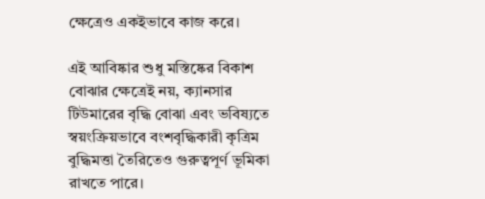ক্ষেত্রেও একইভাবে কাজ করে।

এই আবিষ্কার শুধু মস্তিষ্কের বিকাশ বোঝার ক্ষেত্রেই নয়, ক্যানসার টিউমারের বৃদ্ধি বোঝা এবং ভবিষ্যতে স্বয়ংক্রিয়ভাবে বংশবৃদ্ধিকারী কৃত্রিম বুদ্ধিমত্তা তৈরিতেও গুরুত্বপূর্ণ ভূমিকা রাখতে পারে।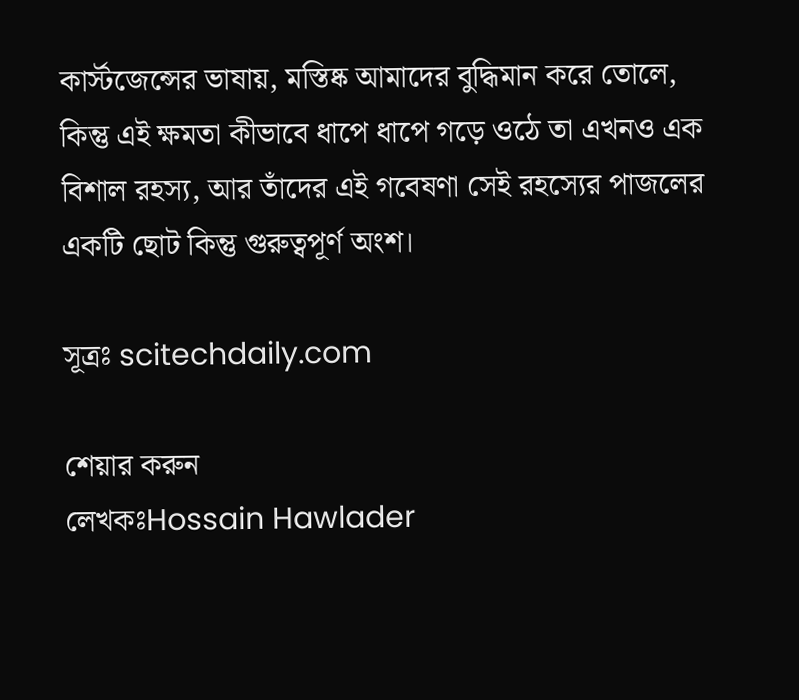কার্স্টজেন্সের ভাষায়, মস্তিষ্ক আমাদের বুদ্ধিমান করে তোলে, কিন্তু এই ক্ষমতা কীভাবে ধাপে ধাপে গড়ে ওঠে তা এখনও এক বিশাল রহস্য, আর তাঁদের এই গবেষণা সেই রহস্যের পাজলের একটি ছোট কিন্তু গুরুত্বপূর্ণ অংশ।

সূত্রঃ scitechdaily.com

শেয়ার করুন
লেখকঃHossain Hawlader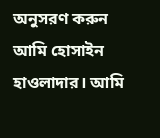অনুসরণ করুন
আমি হোসাইন হাওলাদার। আমি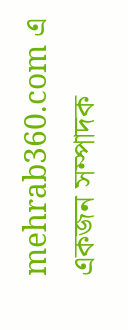mehrab360.com এ একজন সম্পাদক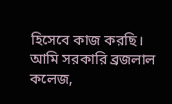হিসেবে কাজ করছি। আমি সরকারি ব্রজলাল কলেজ,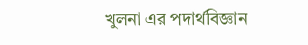খুলনা এর পদার্থবিজ্ঞান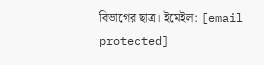বিভাগের ছাত্র। ইমেইল: [email protected]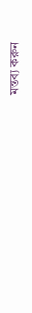মন্তব্য করুন